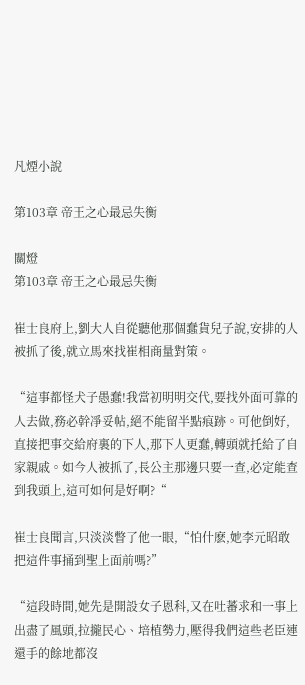凡煙小說

第103章 帝王之心最忌失衡

關燈
第103章 帝王之心最忌失衡

崔士良府上,劉大人自從聽他那個蠢貨兒子說,安排的人被抓了後,就立馬來找崔相商量對策。

“這事都怪犬子愚蠢!我當初明明交代,要找外面可靠的人去做,務必幹凈妥帖,絕不能留半點痕跡。可他倒好,直接把事交給府裏的下人,那下人更蠢,轉頭就托給了自家親戚。如今人被抓了,長公主那邊只要一查,必定能查到我頭上,這可如何是好啊?“

崔士良聞言,只淡淡瞥了他一眼,“怕什麽,她李元昭敢把這件事捅到聖上面前嗎?”

“這段時間,她先是開設女子恩科,又在吐蕃求和一事上出盡了風頭,拉攏民心、培植勢力,壓得我們這些老臣連還手的餘地都沒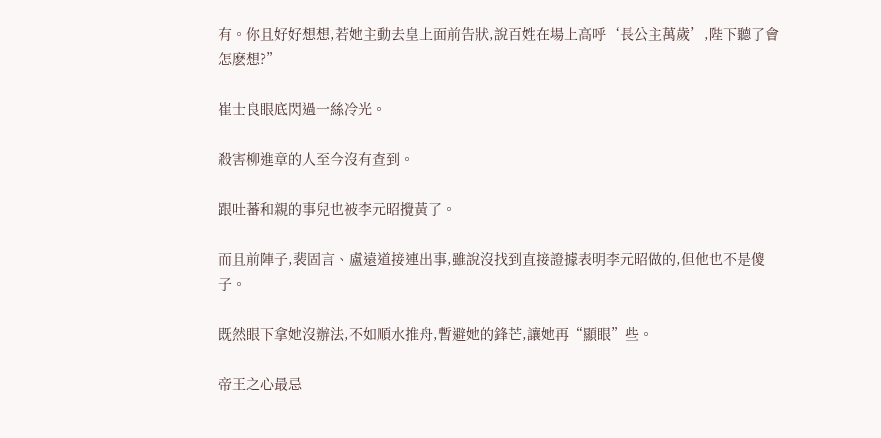有。你且好好想想,若她主動去皇上面前告狀,說百姓在場上高呼‘長公主萬歲’,陛下聽了會怎麽想?”

崔士良眼底閃過一絲冷光。

殺害柳進章的人至今沒有查到。

跟吐蕃和親的事兒也被李元昭攪黃了。

而且前陣子,裴固言、盧遠道接連出事,雖說沒找到直接證據表明李元昭做的,但他也不是傻子。

既然眼下拿她沒辦法,不如順水推舟,暫避她的鋒芒,讓她再“顯眼”些。

帝王之心最忌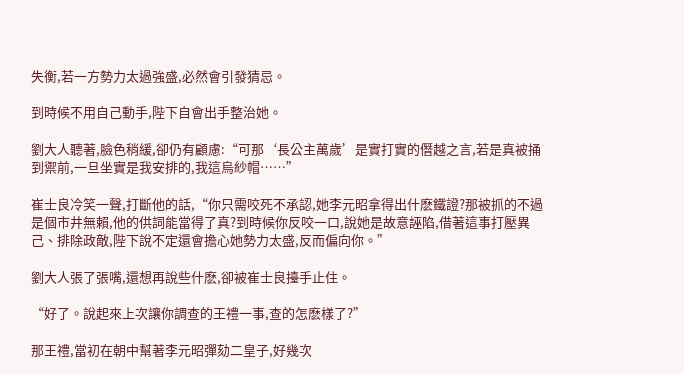失衡,若一方勢力太過強盛,必然會引發猜忌。

到時候不用自己動手,陛下自會出手整治她。

劉大人聽著,臉色稍緩,卻仍有顧慮:“可那‘長公主萬歲’是實打實的僭越之言,若是真被捅到禦前,一旦坐實是我安排的,我這烏紗帽……”

崔士良冷笑一聲,打斷他的話,“你只需咬死不承認,她李元昭拿得出什麽鐵證?那被抓的不過是個市井無賴,他的供詞能當得了真?到時候你反咬一口,說她是故意誣陷,借著這事打壓異己、排除政敵,陛下說不定還會擔心她勢力太盛,反而偏向你。”

劉大人張了張嘴,還想再說些什麽,卻被崔士良擡手止住。

“好了。說起來上次讓你調查的王禮一事,查的怎麽樣了?”

那王禮,當初在朝中幫著李元昭彈劾二皇子,好幾次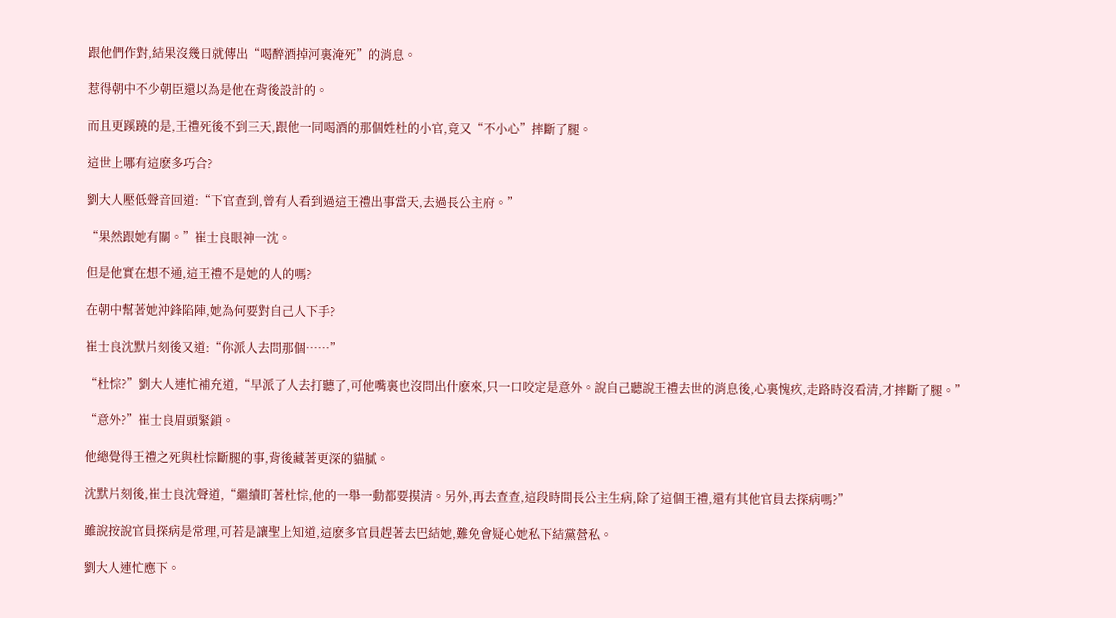跟他們作對,結果沒幾日就傳出“喝醉酒掉河裏淹死”的消息。

惹得朝中不少朝臣還以為是他在背後設計的。

而且更蹊蹺的是,王禮死後不到三天,跟他一同喝酒的那個姓杜的小官,竟又“不小心”摔斷了腿。

這世上哪有這麽多巧合?

劉大人壓低聲音回道:“下官查到,曾有人看到過這王禮出事當天,去過長公主府。”

“果然跟她有關。”崔士良眼神一沈。

但是他實在想不通,這王禮不是她的人的嗎?

在朝中幫著她沖鋒陷陣,她為何要對自己人下手?

崔士良沈默片刻後又道:“你派人去問那個……”

“杜悰?”劉大人連忙補充道,“早派了人去打聽了,可他嘴裏也沒問出什麽來,只一口咬定是意外。說自己聽說王禮去世的消息後,心裏愧疚,走路時沒看清,才摔斷了腿。”

“意外?”崔士良眉頭緊鎖。

他總覺得王禮之死與杜悰斷腿的事,背後藏著更深的貓膩。

沈默片刻後,崔士良沈聲道,“繼續盯著杜悰,他的一舉一動都要摸清。另外,再去查查,這段時間長公主生病,除了這個王禮,還有其他官員去探病嗎?”

雖說按說官員探病是常理,可若是讓聖上知道,這麽多官員趕著去巴結她,難免會疑心她私下結黨營私。

劉大人連忙應下。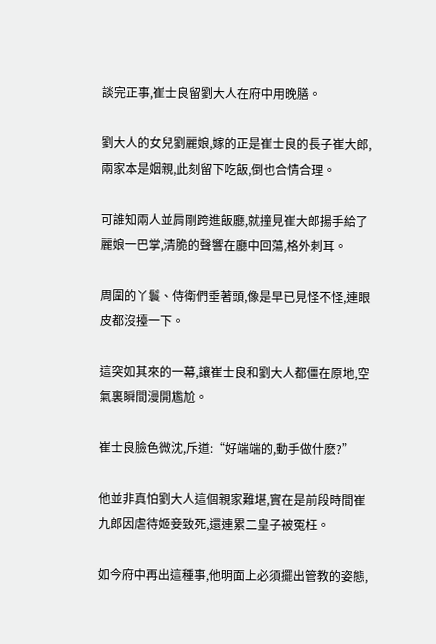談完正事,崔士良留劉大人在府中用晚膳。

劉大人的女兒劉麗娘,嫁的正是崔士良的長子崔大郎,兩家本是姻親,此刻留下吃飯,倒也合情合理。

可誰知兩人並肩剛跨進飯廳,就撞見崔大郎揚手給了麗娘一巴掌,清脆的聲響在廳中回蕩,格外刺耳。

周圍的丫鬟、侍衛們垂著頭,像是早已見怪不怪,連眼皮都沒擡一下。

這突如其來的一幕,讓崔士良和劉大人都僵在原地,空氣裏瞬間漫開尷尬。

崔士良臉色微沈,斥道:“好端端的,動手做什麽?”

他並非真怕劉大人這個親家難堪,實在是前段時間崔九郎因虐待姬妾致死,還連累二皇子被冤枉。

如今府中再出這種事,他明面上必須擺出管教的姿態,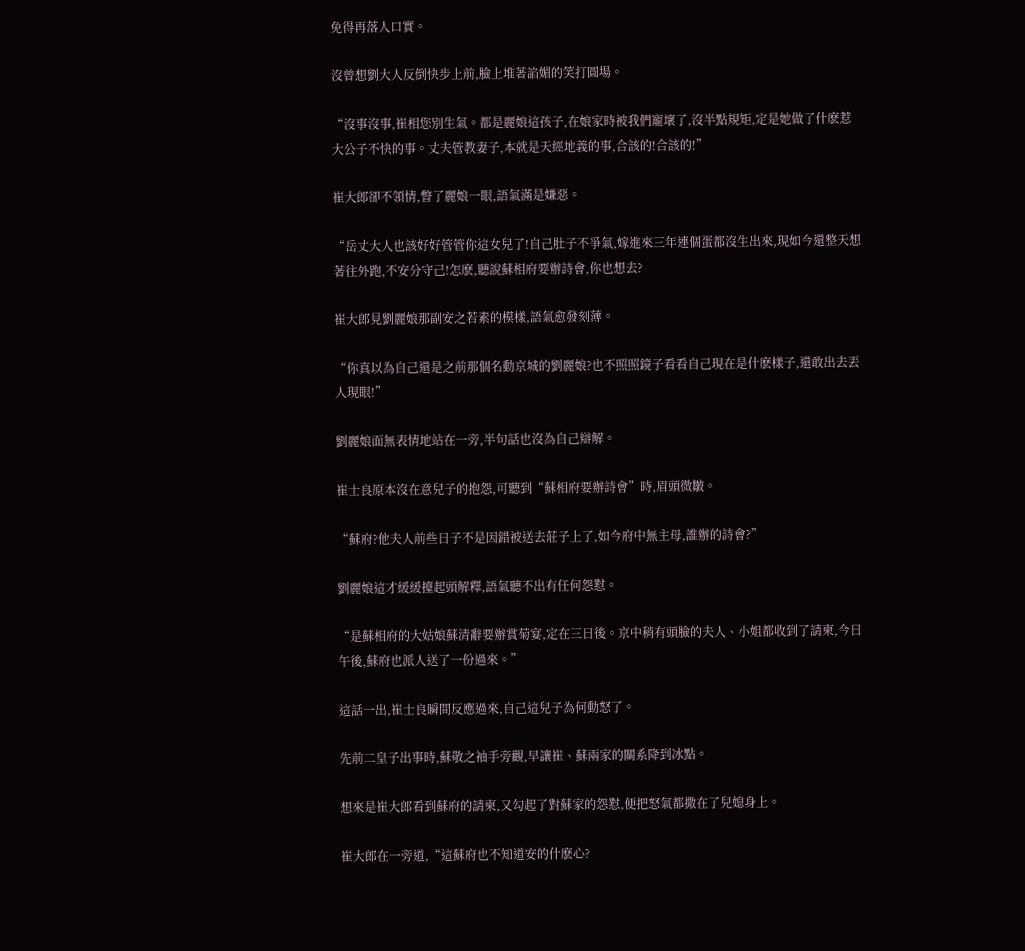免得再落人口實。

沒曾想劉大人反倒快步上前,臉上堆著諂媚的笑打圓場。

“沒事沒事,崔相您別生氣。都是麗娘這孩子,在娘家時被我們寵壞了,沒半點規矩,定是她做了什麽惹大公子不快的事。丈夫管教妻子,本就是天經地義的事,合該的!合該的!”

崔大郎卻不領情,瞥了麗娘一眼,語氣滿是嫌惡。

“岳丈大人也該好好管管你這女兒了!自己肚子不爭氣,嫁進來三年連個蛋都沒生出來,現如今還整天想著往外跑,不安分守己!怎麽,聽說蘇相府要辦詩會,你也想去?

崔大郎見劉麗娘那副安之若素的模樣,語氣愈發刻薄。

“你真以為自己還是之前那個名動京城的劉麗娘?也不照照鏡子看看自己現在是什麽樣子,還敢出去丟人現眼!”

劉麗娘面無表情地站在一旁,半句話也沒為自己辯解。

崔士良原本沒在意兒子的抱怨,可聽到“蘇相府要辦詩會”時,眉頭微皺。

“蘇府?他夫人前些日子不是因錯被送去莊子上了,如今府中無主母,誰辦的詩會?”

劉麗娘這才緩緩擡起頭解釋,語氣聽不出有任何怨懟。

“是蘇相府的大姑娘蘇清辭要辦賞菊宴,定在三日後。京中稍有頭臉的夫人、小姐都收到了請柬,今日午後,蘇府也派人送了一份過來。”

這話一出,崔士良瞬間反應過來,自己這兒子為何動怒了。

先前二皇子出事時,蘇敬之袖手旁觀,早讓崔、蘇兩家的關系降到冰點。

想來是崔大郎看到蘇府的請柬,又勾起了對蘇家的怨懟,便把怒氣都撒在了兒媳身上。

崔大郎在一旁道,“這蘇府也不知道安的什麽心?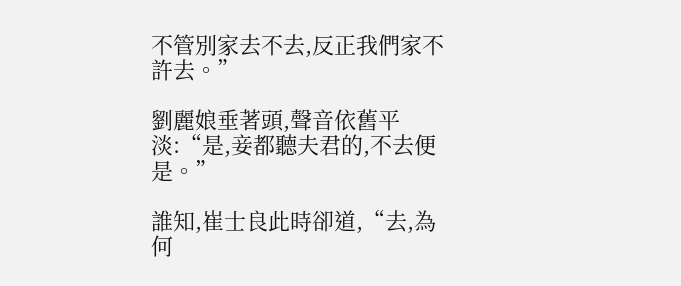不管別家去不去,反正我們家不許去。”

劉麗娘垂著頭,聲音依舊平淡:“是,妾都聽夫君的,不去便是。”

誰知,崔士良此時卻道,“去,為何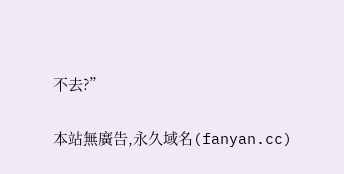不去?”

本站無廣告,永久域名(fanyan.cc)